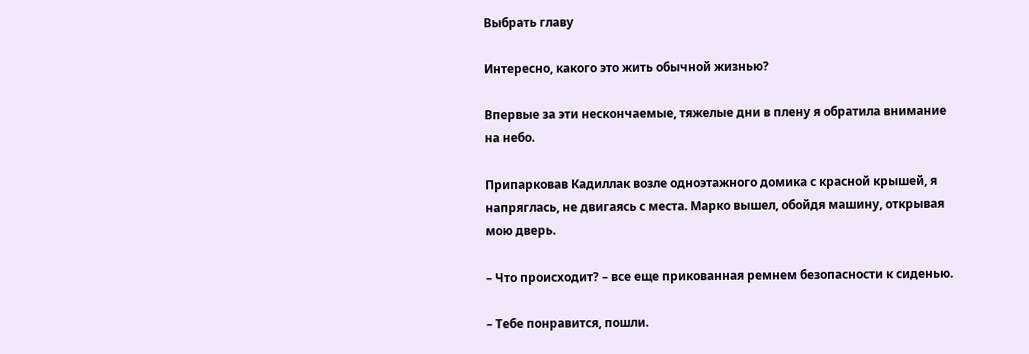Выбрать главу

Интересно, какого это жить обычной жизнью?

Впервые за эти нескончаемые, тяжелые дни в плену я обратила внимание на небо.

Припарковав Кадиллак возле одноэтажного домика с красной крышей, я напряглась, не двигаясь с места. Марко вышел, обойдя машину, открывая мою дверь.

– Что происходит? – все еще прикованная ремнем безопасности к сиденью.

– Тебе понравится, пошли.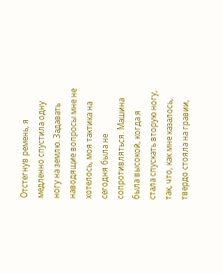Отстегнув ремень, я медленно спустила одну ногу на землю. Задавать наводящие вопросы мне не хотелось, моя тактика на сегодня была не сопротивляться. Машина была высокой, когда я стала спускать вторую ногу, так, что, как мне казалось, твердо стояла на гравии,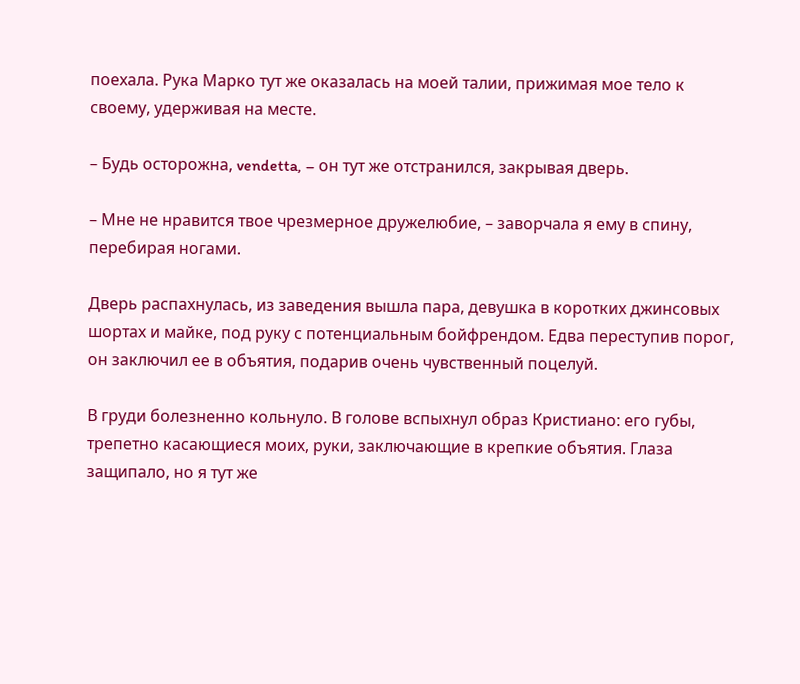поехала. Рука Марко тут же оказалась на моей талии, прижимая мое тело к своему, удерживая на месте.

– Будь осторожна, vendetta, – он тут же отстранился, закрывая дверь.

– Мне не нравится твое чрезмерное дружелюбие, – заворчала я ему в спину, перебирая ногами.

Дверь распахнулась, из заведения вышла пара, девушка в коротких джинсовых шортах и майке, под руку с потенциальным бойфрендом. Едва переступив порог, он заключил ее в объятия, подарив очень чувственный поцелуй.

В груди болезненно кольнуло. В голове вспыхнул образ Кристиано: его губы, трепетно касающиеся моих, руки, заключающие в крепкие объятия. Глаза защипало, но я тут же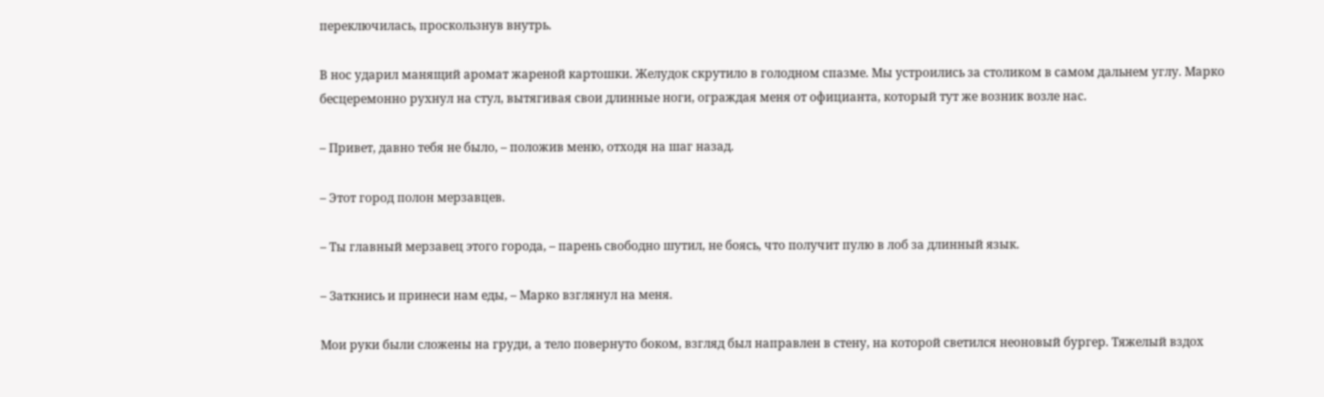переключилась, проскользнув внутрь.

В нос ударил манящий аромат жареной картошки. Желудок скрутило в голодном спазме. Мы устроились за столиком в самом дальнем углу. Марко бесцеремонно рухнул на стул, вытягивая свои длинные ноги, ограждая меня от официанта, который тут же возник возле нас.

– Привет, давно тебя не было, – положив меню, отходя на шаг назад.

– Этот город полон мерзавцев.

– Ты главный мерзавец этого города, – парень свободно шутил, не боясь, что получит пулю в лоб за длинный язык.

– Заткнись и принеси нам еды, – Марко взглянул на меня.

Мои руки были сложены на груди, а тело повернуто боком, взгляд был направлен в стену, на которой светился неоновый бургер. Тяжелый вздох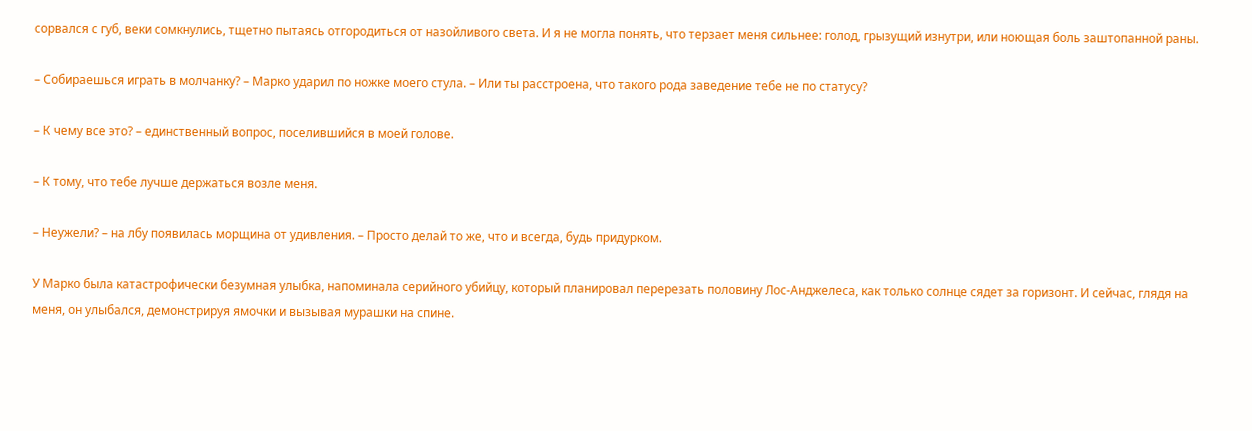сорвался с губ, веки сомкнулись, тщетно пытаясь отгородиться от назойливого света. И я не могла понять, что терзает меня сильнее: голод, грызущий изнутри, или ноющая боль заштопанной раны.

– Собираешься играть в молчанку? – Марко ударил по ножке моего стула. – Или ты расстроена, что такого рода заведение тебе не по статусу?

– К чему все это? – единственный вопрос, поселившийся в моей голове.

– К тому, что тебе лучше держаться возле меня.

– Неужели? – на лбу появилась морщина от удивления. – Просто делай то же, что и всегда, будь придурком.

У Марко была катастрофически безумная улыбка, напоминала серийного убийцу, который планировал перерезать половину Лос-Анджелеса, как только солнце сядет за горизонт. И сейчас, глядя на меня, он улыбался, демонстрируя ямочки и вызывая мурашки на спине.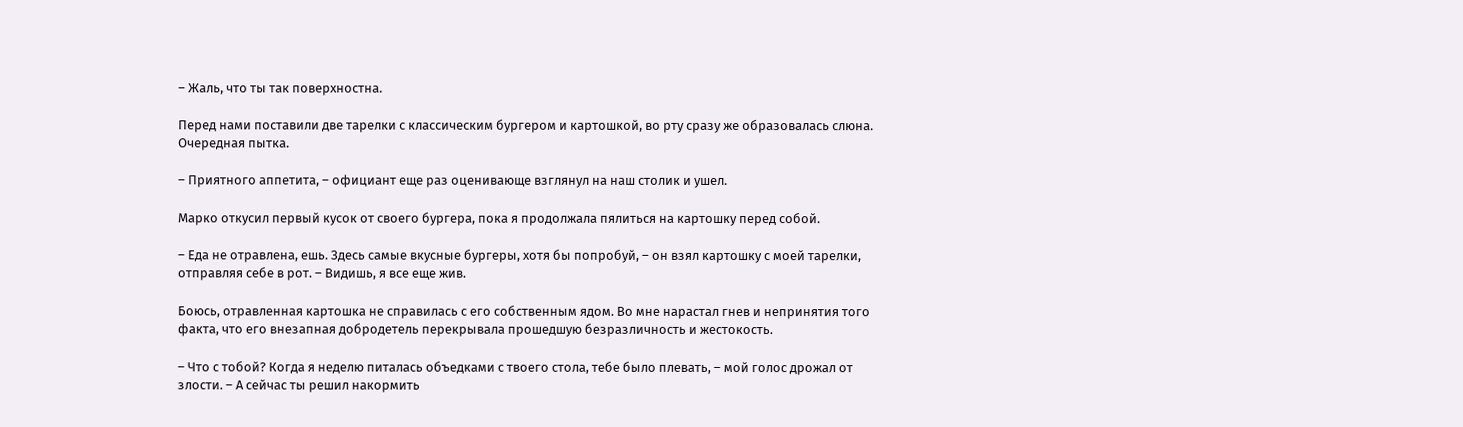– Жаль, что ты так поверхностна.

Перед нами поставили две тарелки с классическим бургером и картошкой, во рту сразу же образовалась слюна. Очередная пытка.

– Приятного аппетита, – официант еще раз оценивающе взглянул на наш столик и ушел.

Марко откусил первый кусок от своего бургера, пока я продолжала пялиться на картошку перед собой.

– Еда не отравлена, ешь. Здесь самые вкусные бургеры, хотя бы попробуй, – он взял картошку с моей тарелки, отправляя себе в рот. – Видишь, я все еще жив.

Боюсь, отравленная картошка не справилась с его собственным ядом. Во мне нарастал гнев и непринятия того факта, что его внезапная добродетель перекрывала прошедшую безразличность и жестокость.

– Что с тобой? Когда я неделю питалась объедками с твоего стола, тебе было плевать, – мой голос дрожал от злости. – А сейчас ты решил накормить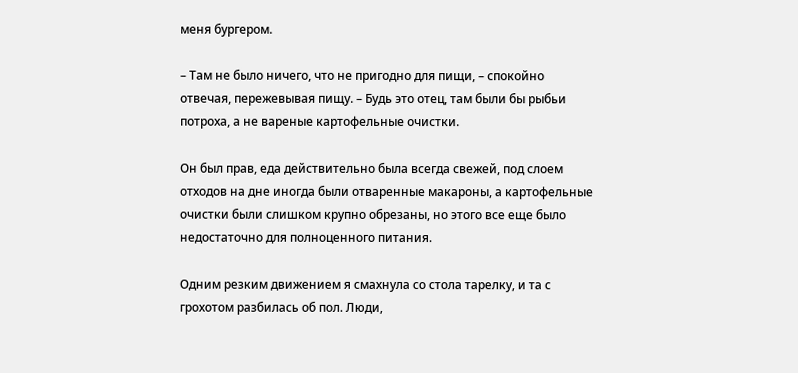меня бургером.

– Там не было ничего, что не пригодно для пищи, – спокойно отвечая, пережевывая пищу. – Будь это отец, там были бы рыбьи потроха, а не вареные картофельные очистки.

Он был прав, еда действительно была всегда свежей, под слоем отходов на дне иногда были отваренные макароны, а картофельные очистки были слишком крупно обрезаны, но этого все еще было недостаточно для полноценного питания.

Одним резким движением я смахнула со стола тарелку, и та с грохотом разбилась об пол. Люди,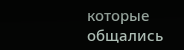которые общались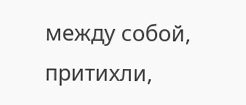между собой, притихли,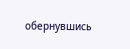обернувшись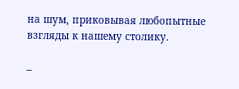на шум, приковывая любопытные взгляды к нашему столику.

–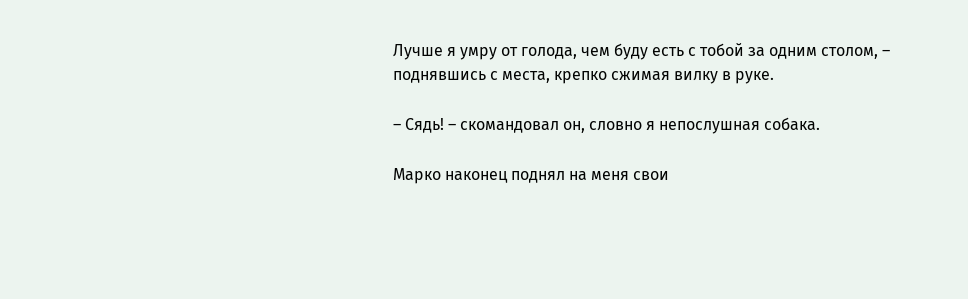Лучше я умру от голода, чем буду есть с тобой за одним столом, – поднявшись с места, крепко сжимая вилку в руке.

– Сядь! – скомандовал он, словно я непослушная собака.

Марко наконец поднял на меня свои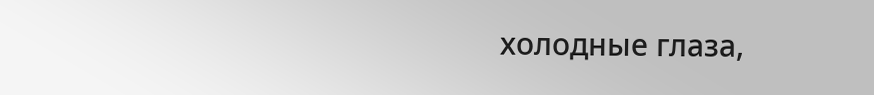холодные глаза,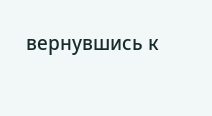вернувшись к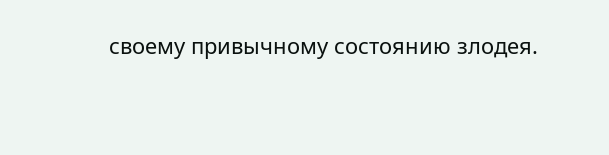своему привычному состоянию злодея.